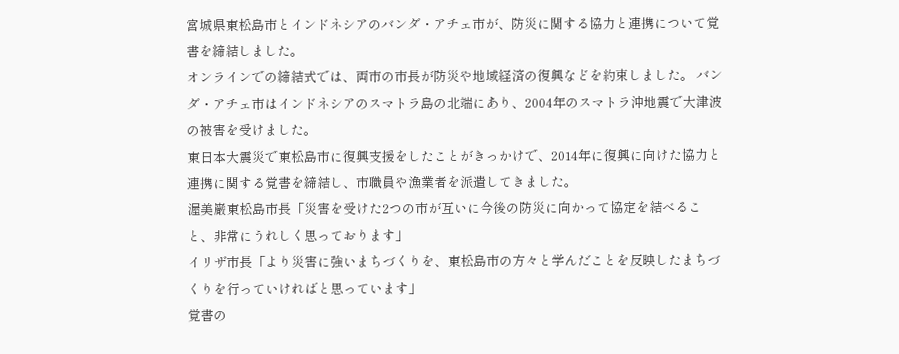宮城県東松島市とインドネシアのバンダ・アチェ市が、防災に関する協力と連携について覚書を締結しました。
オンラインでの締結式では、両市の市長が防災や地域経済の復興などを約束しました。 バンダ・アチェ市はインドネシアのスマトラ島の北端にあり、2004年のスマトラ沖地震で大津波の被害を受けました。
東日本大震災で東松島市に復興支援をしたことがきっかけで、2014年に復興に向けた協力と連携に関する覚書を締結し、市職員や漁業者を派遣してきました。
渥美巌東松島市長「災害を受けた2つの市が互いに今後の防災に向かって協定を結べること、非常にうれしく思っております」
イリザ市長「より災害に強いまちづくりを、東松島市の方々と学んだことを反映したまちづくりを行っていければと思っています」
覚書の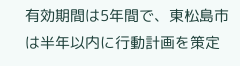有効期間は5年間で、東松島市は半年以内に行動計画を策定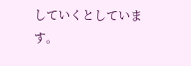していくとしています。